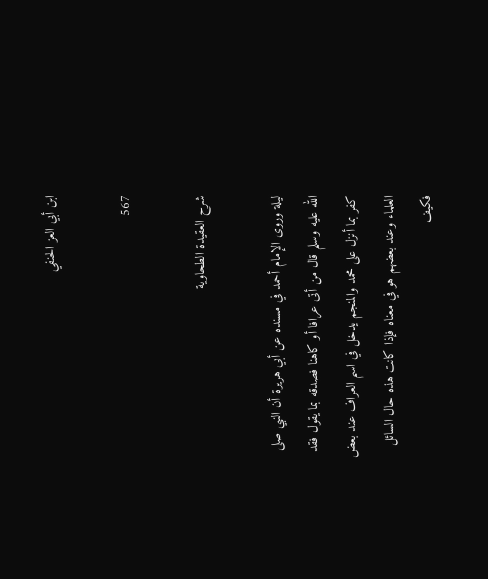ابن أبي العز الحنفي

567

شرح العقيدة الطحاوية

ليلة وروى الإمام أحمد في مسنده عن أبي هريرة أن النبي صلى الله عليه وسلم قال من أتى عرافا أو كاهنا فصدقه بما يقول فقد كفر بما أنزل على محمد والمنجم يدخل في اسم العراف عند بعض العلماء وعند بعضهم هو في معناه فإذا كانت هذه حال السائل فكيف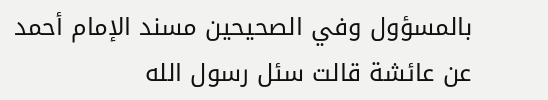بالمسؤول وفي الصحيحين مسند الإمام أحمد عن عائشة قالت سئل رسول الله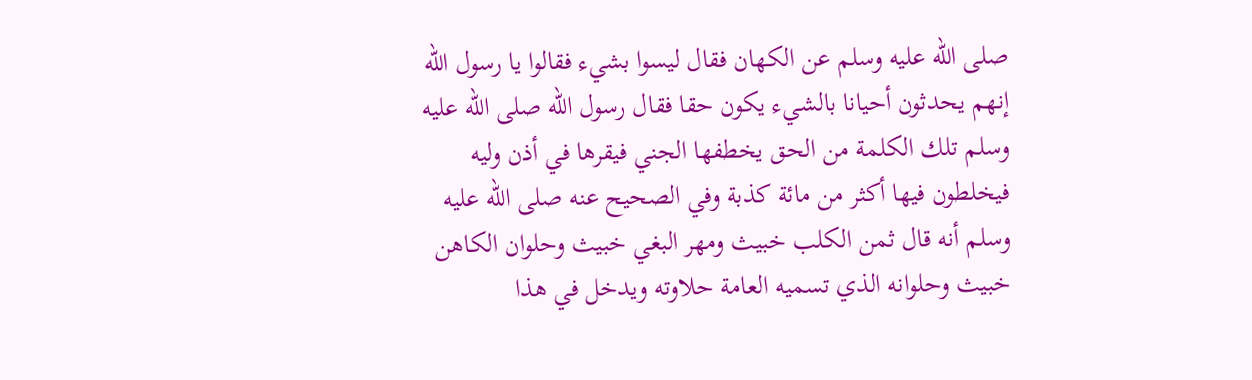صلى الله عليه وسلم عن الكهان فقال ليسوا بشيء فقالوا يا رسول الله إنهم يحدثون أحيانا بالشيء يكون حقا فقال رسول الله صلى الله عليه وسلم تلك الكلمة من الحق يخطفها الجني فيقرها في أذن وليه فيخلطون فيها أكثر من مائة كذبة وفي الصحيح عنه صلى الله عليه وسلم أنه قال ثمن الكلب خبيث ومهر البغي خبيث وحلوان الكاهن خبيث وحلوانه الذي تسميه العامة حلاوته ويدخل في هذا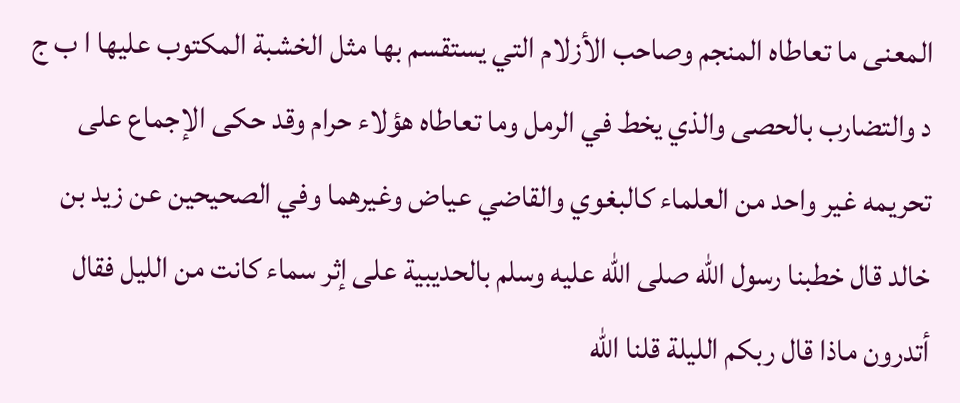المعنى ما تعاطاه المنجم وصاحب الأزلام التي يستقسم بها مثل الخشبة المكتوب عليها ا ب ج د والتضارب بالحصى والذي يخط في الرمل وما تعاطاه هؤلاء حرام وقد حكى الإجماع على تحريمه غير واحد من العلماء كالبغوي والقاضي عياض وغيرهما وفي الصحيحين عن زيد بن خالد قال خطبنا رسول الله صلى الله عليه وسلم بالحديبية على إثر سماء كانت من الليل فقال أتدرون ماذا قال ربكم الليلة قلنا الله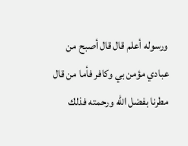ورسوله أعلم قال قال أصبح من عبادي مؤمن بي وكافر فأما من قال مطرنا بفضل الله ورحمته فذلك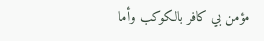مؤمن بي كافر بالكوكب وأما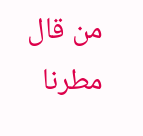من قال مطرنا